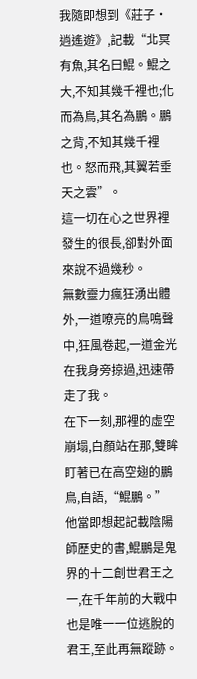我隨即想到《莊子・逍遙遊》,記載“北冥有魚,其名曰鯤。鯤之大,不知其幾千裡也;化而為鳥,其名為鵬。鵬之背,不知其幾千裡也。怒而飛,其翼若垂天之雲”。
這一切在心之世界裡發生的很長,卻對外面來說不過幾秒。
無數靈力瘋狂湧出體外,一道嘹亮的鳥鳴聲中,狂風卷起,一道金光在我身旁掠過,迅速帶走了我。
在下一刻,那裡的虛空崩塌,白顏站在那,雙眸盯著已在高空翅的鵬鳥,自語,“鯤鵬。”
他當即想起記載陰陽師歷史的書,鯤鵬是鬼界的十二創世君王之一,在千年前的大戰中也是唯一一位逃脫的君王,至此再無蹤跡。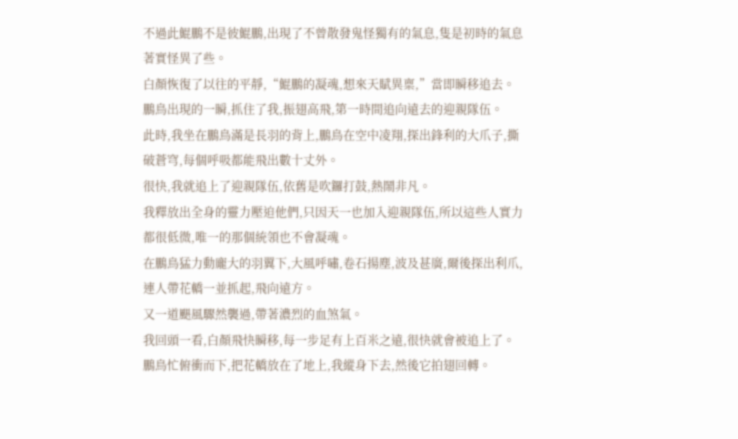不過此鯤鵬不是彼鯤鵬,出現了不曾散發鬼怪獨有的氣息,隻是初時的氣息著實怪異了些。
白顏恢復了以往的平靜,“鯤鵬的凝魂,想來天賦異稟,”當即瞬移追去。
鵬鳥出現的一瞬,抓住了我,振翅高飛,第一時間追向遠去的迎親隊伍。
此時,我坐在鵬鳥滿是長羽的背上,鵬鳥在空中凌翔,探出鋒利的大爪子,撕破蒼穹,每個呼吸都能飛出數十丈外。
很快,我就追上了迎親隊伍,依舊是吹鑼打鼓,熱鬧非凡。
我釋放出全身的靈力壓迫他們,只因天一也加入迎親隊伍,所以這些人實力都很低微,唯一的那個統領也不會凝魂。
在鵬鳥猛力動龐大的羽翼下,大風呼嘯,卷石揚塵,波及甚廣,爾後探出利爪,連人帶花轎一並抓起,飛向遠方。
又一道颶風驟然襲過,帶著濃烈的血煞氣。
我回頭一看,白顏飛快瞬移,每一步足有上百米之遠,很快就會被追上了。
鵬鳥忙俯衝而下,把花轎放在了地上,我縱身下去,然後它拍翅回轉。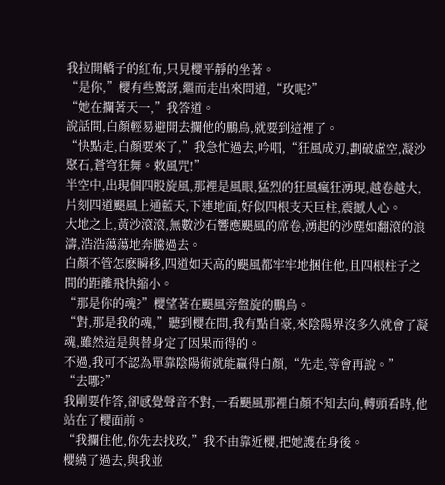我拉開轎子的紅布,只見櫻平靜的坐著。
“是你,”櫻有些驚訝,繼而走出來問道,“玫呢?”
“她在攔著天一,”我答道。
說話間,白顏輕易避開去攔他的鵬鳥,就要到這裡了。
“快點走,白顏要來了,”我急忙過去,吟唱,“狂風成刃,劃破虛空,凝沙聚石,蒼穹狂舞。敕風咒!”
半空中,出現個四股旋風,那裡是風眼,猛烈的狂風瘋狂湧現,越卷越大,片刻四道颶風上通藍天,下連地面,好似四根支天巨柱,震撼人心。
大地之上,黃沙滾滾,無數沙石響應颶風的席卷,湧起的沙塵如翻滾的浪濤,浩浩蕩蕩地奔騰過去。
白顏不管怎麽瞬移,四道如天高的颶風都牢牢地捆住他,且四根柱子之間的距離飛快縮小。
“那是你的魂?”櫻望著在颶風旁盤旋的鵬鳥。
“對,那是我的魂,”聽到櫻在問,我有點自豪,來陰陽界沒多久就會了凝魂,雖然這是與替身定了因果而得的。
不過,我可不認為單靠陰陽術就能贏得白顏,“先走,等會再說。”
“去哪?”
我剛要作答,卻感覺聲音不對,一看颶風那裡白顏不知去向,轉頭看時,他站在了櫻面前。
“我攔住他,你先去找玫,”我不由靠近櫻,把她護在身後。
櫻繞了過去,與我並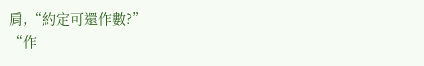肩,“約定可還作數?”
“作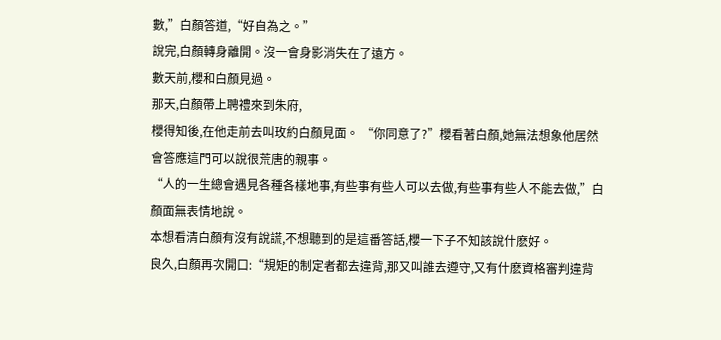數,”白顏答道,“好自為之。”
說完,白顏轉身離開。沒一會身影消失在了遠方。
數天前,櫻和白顏見過。
那天,白顏帶上聘禮來到朱府,
櫻得知後,在他走前去叫玫約白顏見面。 “你同意了?”櫻看著白顏,她無法想象他居然會答應這門可以說很荒唐的親事。
“人的一生總會遇見各種各樣地事,有些事有些人可以去做,有些事有些人不能去做,”白顏面無表情地說。
本想看清白顏有沒有說謊,不想聽到的是這番答話,櫻一下子不知該說什麽好。
良久,白顏再次開口:“規矩的制定者都去違背,那又叫誰去遵守,又有什麽資格審判違背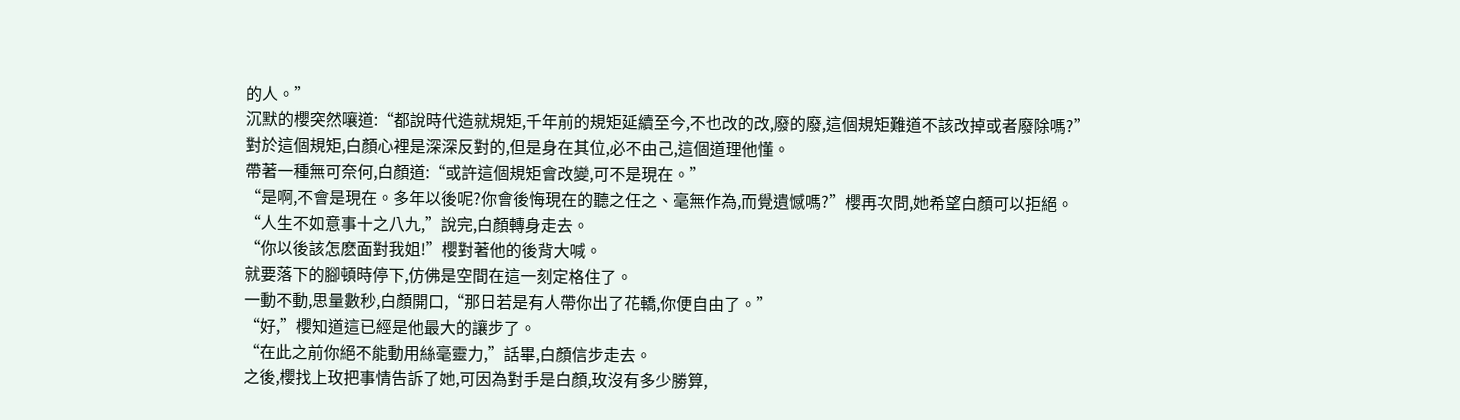的人。”
沉默的櫻突然嚷道:“都說時代造就規矩,千年前的規矩延續至今,不也改的改,廢的廢,這個規矩難道不該改掉或者廢除嗎?”
對於這個規矩,白顏心裡是深深反對的,但是身在其位,必不由己,這個道理他懂。
帶著一種無可奈何,白顏道:“或許這個規矩會改變,可不是現在。”
“是啊,不會是現在。多年以後呢?你會後悔現在的聽之任之、毫無作為,而覺遺憾嗎?”櫻再次問,她希望白顏可以拒絕。
“人生不如意事十之八九,”說完,白顏轉身走去。
“你以後該怎麽面對我姐!”櫻對著他的後背大喊。
就要落下的腳頓時停下,仿佛是空間在這一刻定格住了。
一動不動,思量數秒,白顏開口,“那日若是有人帶你出了花轎,你便自由了。”
“好,”櫻知道這已經是他最大的讓步了。
“在此之前你絕不能動用絲毫靈力,”話畢,白顏信步走去。
之後,櫻找上玫把事情告訴了她,可因為對手是白顏,玫沒有多少勝算,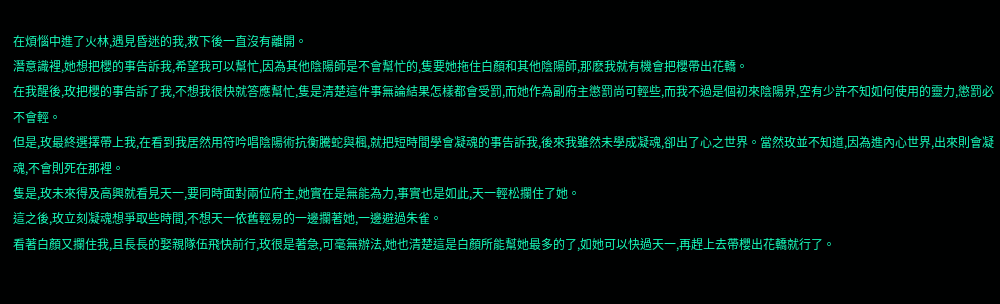在煩惱中進了火林,遇見昏迷的我,救下後一直沒有離開。
潛意識裡,她想把櫻的事告訴我,希望我可以幫忙,因為其他陰陽師是不會幫忙的,隻要她拖住白顏和其他陰陽師,那麽我就有機會把櫻帶出花轎。
在我醒後,玫把櫻的事告訴了我,不想我很快就答應幫忙,隻是清楚這件事無論結果怎樣都會受罰,而她作為副府主懲罰尚可輕些,而我不過是個初來陰陽界,空有少許不知如何使用的靈力,懲罰必不會輕。
但是,玫最終選擇帶上我,在看到我居然用符吟唱陰陽術抗衡騰蛇與楓,就把短時間學會凝魂的事告訴我,後來我雖然未學成凝魂,卻出了心之世界。當然玫並不知道,因為進內心世界,出來則會凝魂,不會則死在那裡。
隻是,玫未來得及高興就看見天一,要同時面對兩位府主,她實在是無能為力,事實也是如此,天一輕松攔住了她。
這之後,玫立刻凝魂想爭取些時間,不想天一依舊輕易的一邊攔著她,一邊避過朱雀。
看著白顏又攔住我,且長長的娶親隊伍飛快前行,玫很是著急,可毫無辦法,她也清楚這是白顏所能幫她最多的了,如她可以快過天一,再趕上去帶櫻出花轎就行了。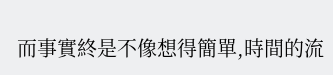而事實終是不像想得簡單,時間的流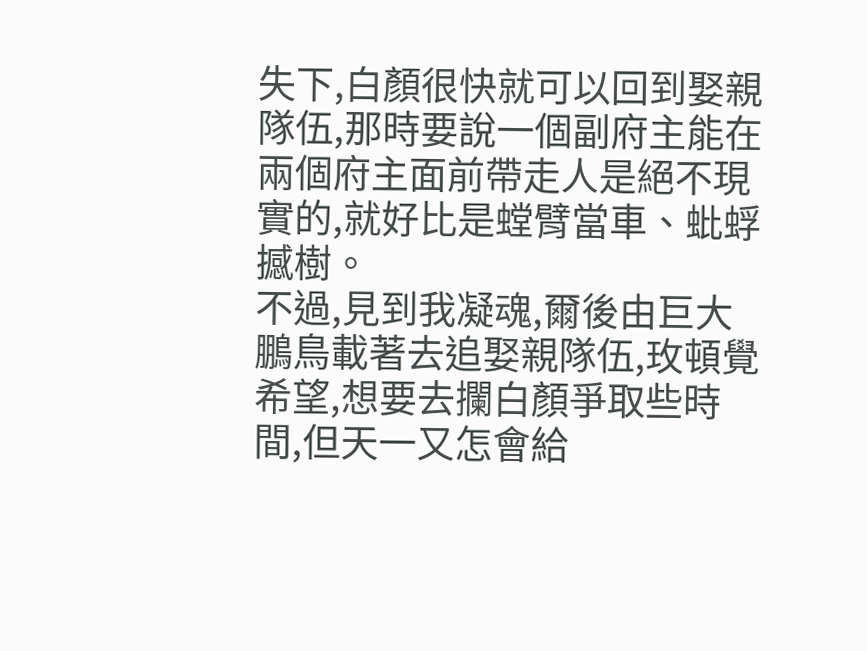失下,白顏很快就可以回到娶親隊伍,那時要說一個副府主能在兩個府主面前帶走人是絕不現實的,就好比是螳臂當車、蚍蜉撼樹。
不過,見到我凝魂,爾後由巨大鵬鳥載著去追娶親隊伍,玫頓覺希望,想要去攔白顏爭取些時間,但天一又怎會給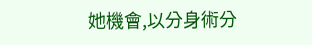她機會,以分身術分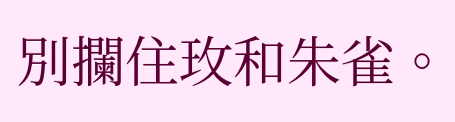別攔住玫和朱雀。